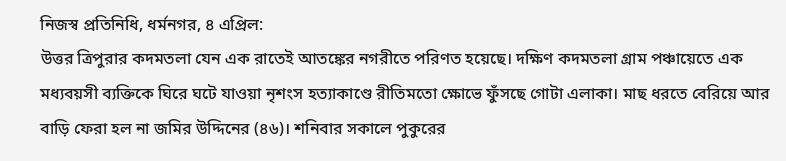নিজস্ব প্রতিনিধি, ধর্মনগর, ৪ এপ্রিল:
উত্তর ত্রিপুরার কদমতলা যেন এক রাতেই আতঙ্কের নগরীতে পরিণত হয়েছে। দক্ষিণ কদমতলা গ্রাম পঞ্চায়েতে এক মধ্যবয়সী ব্যক্তিকে ঘিরে ঘটে যাওয়া নৃশংস হত্যাকাণ্ডে রীতিমতো ক্ষোভে ফুঁসছে গোটা এলাকা। মাছ ধরতে বেরিয়ে আর বাড়ি ফেরা হল না জমির উদ্দিনের (৪৬)। শনিবার সকালে পুকুরের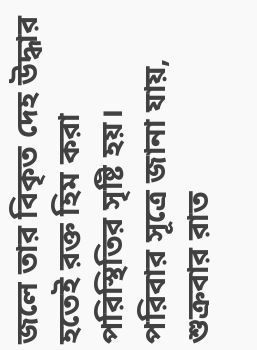জলে তার বিকৃত দেহ উদ্ধার হতেই রক্ত হিম করা পরিস্থিতির সৃষ্টি হয়।
পরিবার সূত্রে জানা যায়, শুক্রবার রাত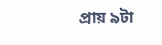প্রায় ৯টা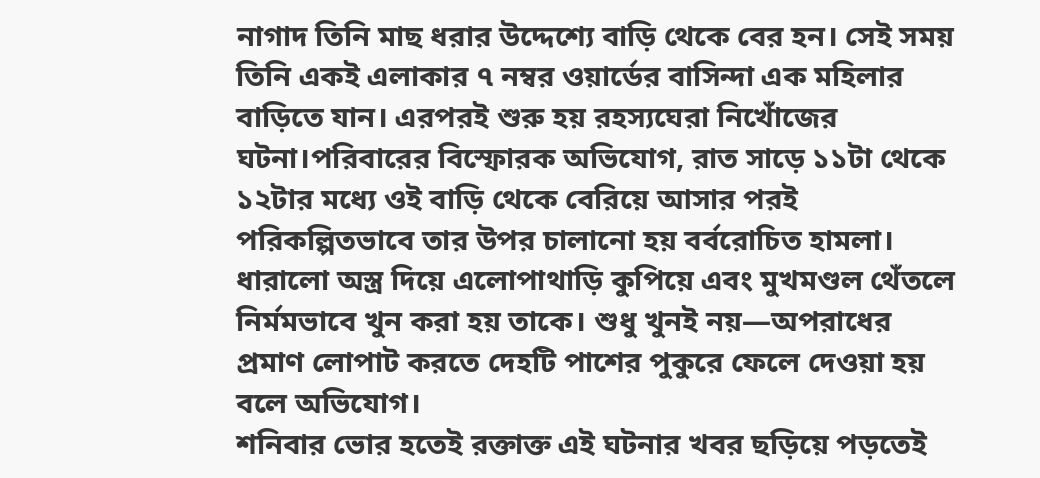নাগাদ তিনি মাছ ধরার উদ্দেশ্যে বাড়ি থেকে বের হন। সেই সময় তিনি একই এলাকার ৭ নম্বর ওয়ার্ডের বাসিন্দা এক মহিলার বাড়িতে যান। এরপরই শুরু হয় রহস্যঘেরা নিখোঁজের ঘটনা।পরিবারের বিস্ফোরক অভিযোগ, রাত সাড়ে ১১টা থেকে ১২টার মধ্যে ওই বাড়ি থেকে বেরিয়ে আসার পরই পরিকল্পিতভাবে তার উপর চালানো হয় বর্বরোচিত হামলা। ধারালো অস্ত্র দিয়ে এলোপাথাড়ি কুপিয়ে এবং মুখমণ্ডল থেঁতলে নির্মমভাবে খুন করা হয় তাকে। শুধু খুনই নয়—অপরাধের প্রমাণ লোপাট করতে দেহটি পাশের পুকুরে ফেলে দেওয়া হয় বলে অভিযোগ।
শনিবার ভোর হতেই রক্তাক্ত এই ঘটনার খবর ছড়িয়ে পড়তেই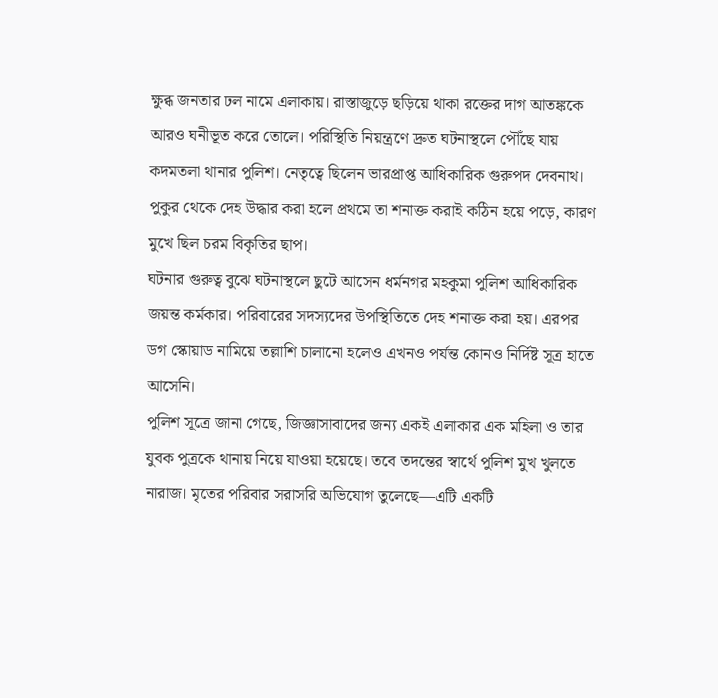ক্ষুব্ধ জনতার ঢল নামে এলাকায়। রাস্তাজুড়ে ছড়িয়ে থাকা রক্তের দাগ আতঙ্ককে আরও ঘনীভূত করে তোলে। পরিস্থিতি নিয়ন্ত্রণে দ্রুত ঘটনাস্থলে পৌঁছে যায় কদমতলা থানার পুলিশ। নেতৃত্বে ছিলেন ভারপ্রাপ্ত আধিকারিক গুরুপদ দেবনাথ। পুকুর থেকে দেহ উদ্ধার করা হলে প্রথমে তা শনাক্ত করাই কঠিন হয়ে পড়ে, কারণ মুখে ছিল চরম বিকৃতির ছাপ।
ঘটনার গুরুত্ব বুঝে ঘটনাস্থলে ছুটে আসেন ধর্মনগর মহকুমা পুলিশ আধিকারিক জয়ন্ত কর্মকার। পরিবারের সদস্যদের উপস্থিতিতে দেহ শনাক্ত করা হয়। এরপর ডগ স্কোয়াড নামিয়ে তল্লাশি চালানো হলেও এখনও পর্যন্ত কোনও নির্দিষ্ট সূত্র হাতে আসেনি।
পুলিশ সূত্রে জানা গেছে, জিজ্ঞাসাবাদের জন্য একই এলাকার এক মহিলা ও তার যুবক পুত্রকে থানায় নিয়ে যাওয়া হয়েছে। তবে তদন্তের স্বার্থে পুলিশ মুখ খুলতে নারাজ। মৃতের পরিবার সরাসরি অভিযোগ তুলেছে—এটি একটি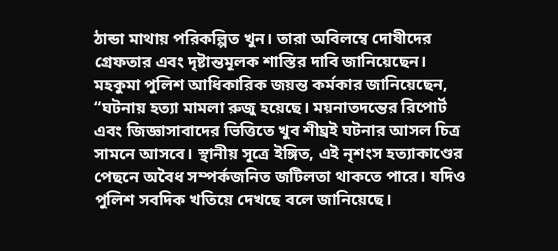ঠান্ডা মাথায় পরিকল্পিত খুন। তারা অবিলম্বে দোষীদের গ্রেফতার এবং দৃষ্টান্তমূলক শাস্তির দাবি জানিয়েছেন।
মহকুমা পুলিশ আধিকারিক জয়ন্ত কর্মকার জানিয়েছেন, “ঘটনায় হত্যা মামলা রুজু হয়েছে। ময়নাতদন্তের রিপোর্ট এবং জিজ্ঞাসাবাদের ভিত্তিতে খুব শীঘ্রই ঘটনার আসল চিত্র সামনে আসবে। স্থানীয় সূত্রে ইঙ্গিত, এই নৃশংস হত্যাকাণ্ডের পেছনে অবৈধ সম্পর্কজনিত জটিলতা থাকতে পারে। যদিও পুলিশ সবদিক খতিয়ে দেখছে বলে জানিয়েছে।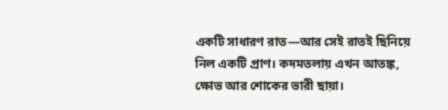একটি সাধারণ রাত—আর সেই রাতই ছিনিয়ে নিল একটি প্রাণ। কদমতলায় এখন আতঙ্ক, ক্ষোভ আর শোকের ভারী ছায়া।